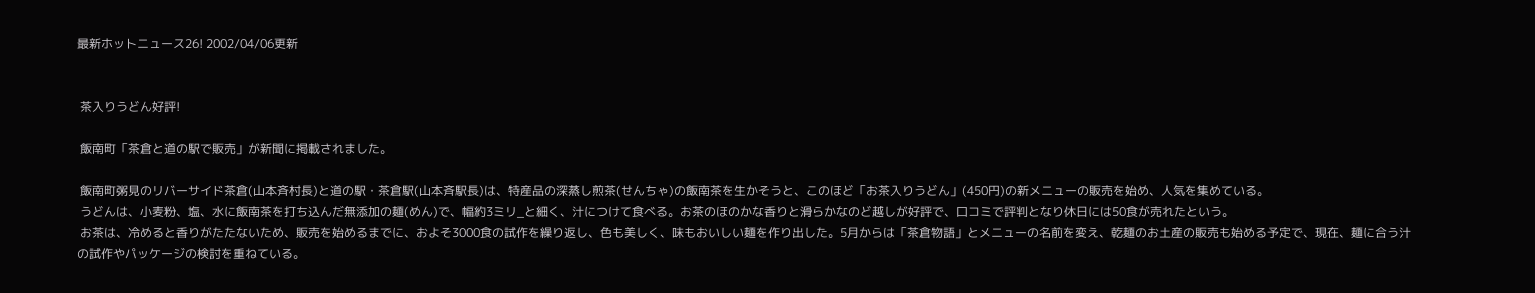最新ホットニュース26! 2002/04/06更新


 茶入りうどん好評!

 飯南町「茶倉と道の駅で販売」が新聞に掲載されました。

 飯南町粥見のリバーサイド茶倉(山本斉村長)と道の駅・茶倉駅(山本斉駅長)は、特産品の深蒸し煎茶(せんちゃ)の飯南茶を生かそうと、このほど「お茶入りうどん」(450円)の新メニューの販売を始め、人気を集めている。
 うどんは、小麦粉、塩、水に飯南茶を打ち込んだ無添加の麺(めん)で、幅約3ミリ_と細く、汁につけて食べる。お茶のほのかな香りと滑らかなのど越しが好評で、口コミで評判となり休日には50食が売れたという。
 お茶は、冷めると香りがたたないため、販売を始めるまでに、およそ3000食の試作を繰り返し、色も美しく、味もおいしい麺を作り出した。5月からは「茶倉物語」とメニューの名前を変え、乾麺のお土産の販売も始める予定で、現在、麺に合う汁の試作やパッケージの検討を重ねている。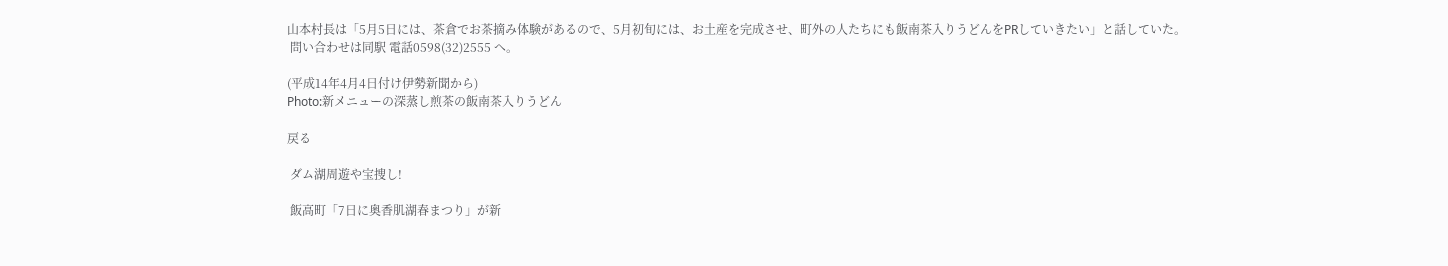山本村長は「5月5日には、茶倉でお茶摘み体験があるので、5月初旬には、お土産を完成させ、町外の人たちにも飯南茶入りうどんをPRしていきたい」と話していた。
 問い合わせは同駅 電話0598(32)2555 へ。

(平成14年4月4日付け伊勢新聞から)
Photo:新メニューの深蒸し煎茶の飯南茶入りうどん

戻る

 ダム湖周遊や宝捜し!

 飯高町「7日に奥香肌湖春まつり」が新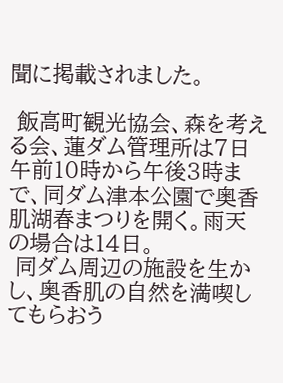聞に掲載されました。

 飯高町観光協会、森を考える会、蓮ダム管理所は7日午前10時から午後3時まで、同ダム津本公園で奥香肌湖春まつりを開く。雨天の場合は14日。
 同ダム周辺の施設を生かし、奥香肌の自然を満喫してもらおう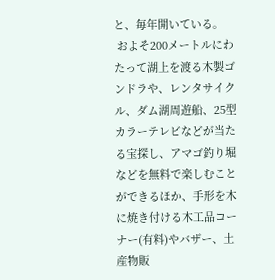と、毎年開いている。
 およそ200メートルにわたって湖上を渡る木製ゴンドラや、レンタサイクル、ダム湖周遊船、25型カラーテレビなどが当たる宝探し、アマゴ釣り堀などを無料で楽しむことができるほか、手形を木に焼き付ける木工品コーナー(有料)やバザー、土産物販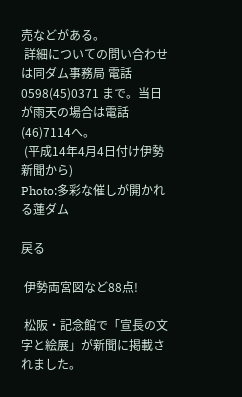売などがある。
 詳細についての問い合わせは同ダム事務局 電話0598(45)0371 まで。当日が雨天の場合は電話(46)7114へ。
 (平成14年4月4日付け伊勢新聞から)
Photo:多彩な催しが開かれる蓮ダム

戻る

 伊勢両宮図など88点!

 松阪・記念館で「宣長の文字と絵展」が新聞に掲載されました。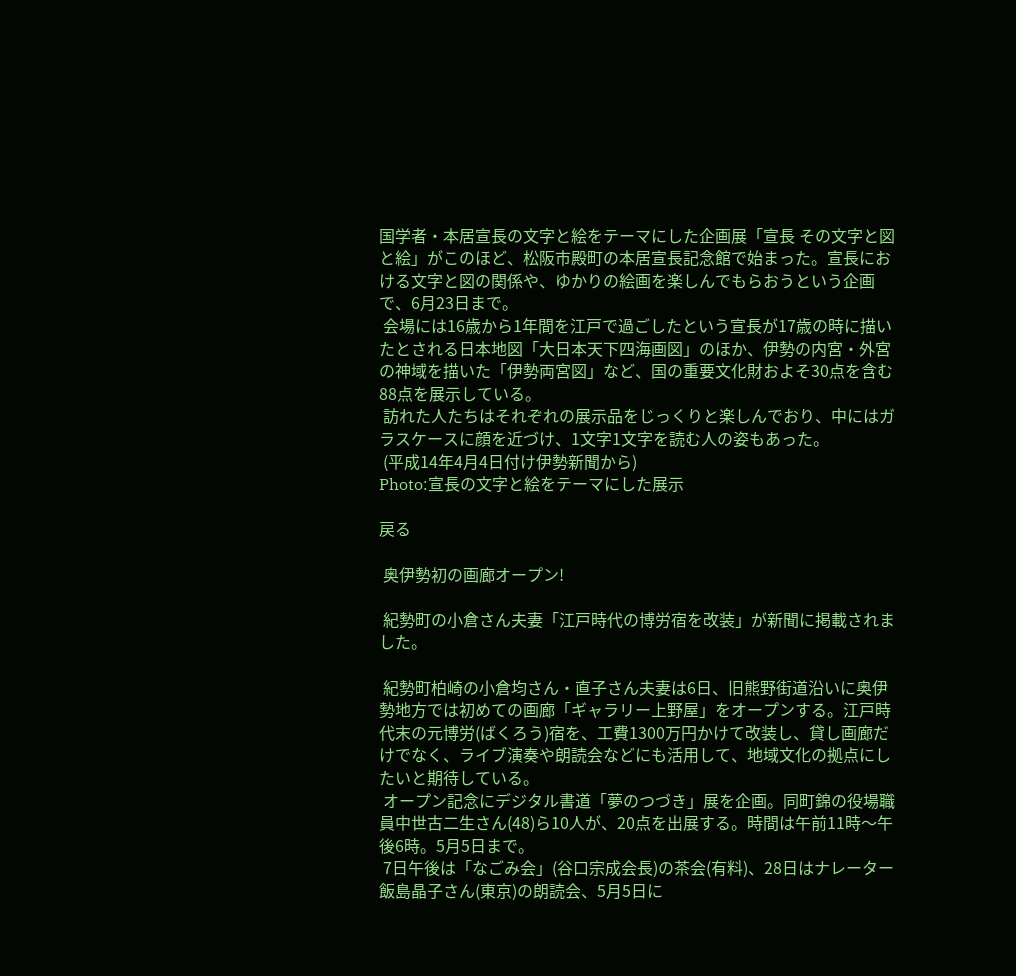国学者・本居宣長の文字と絵をテーマにした企画展「宣長 その文字と図と絵」がこのほど、松阪市殿町の本居宣長記念館で始まった。宣長における文字と図の関係や、ゆかりの絵画を楽しんでもらおうという企画で、6月23日まで。
 会場には16歳から1年間を江戸で過ごしたという宣長が17歳の時に描いたとされる日本地図「大日本天下四海画図」のほか、伊勢の内宮・外宮の神域を描いた「伊勢両宮図」など、国の重要文化財およそ30点を含む88点を展示している。
 訪れた人たちはそれぞれの展示品をじっくりと楽しんでおり、中にはガラスケースに顔を近づけ、1文字1文字を読む人の姿もあった。
 (平成14年4月4日付け伊勢新聞から)
Photo:宣長の文字と絵をテーマにした展示

戻る

 奥伊勢初の画廊オープン!

 紀勢町の小倉さん夫妻「江戸時代の博労宿を改装」が新聞に掲載されました。

 紀勢町柏崎の小倉均さん・直子さん夫妻は6日、旧熊野街道沿いに奥伊勢地方では初めての画廊「ギャラリー上野屋」をオープンする。江戸時代末の元博労(ばくろう)宿を、工費1300万円かけて改装し、貸し画廊だけでなく、ライブ演奏や朗読会などにも活用して、地域文化の拠点にしたいと期待している。
 オープン記念にデジタル書道「夢のつづき」展を企画。同町錦の役場職員中世古二生さん(48)ら10人が、20点を出展する。時間は午前11時〜午後6時。5月5日まで。
 7日午後は「なごみ会」(谷口宗成会長)の茶会(有料)、28日はナレーター飯島晶子さん(東京)の朗読会、5月5日に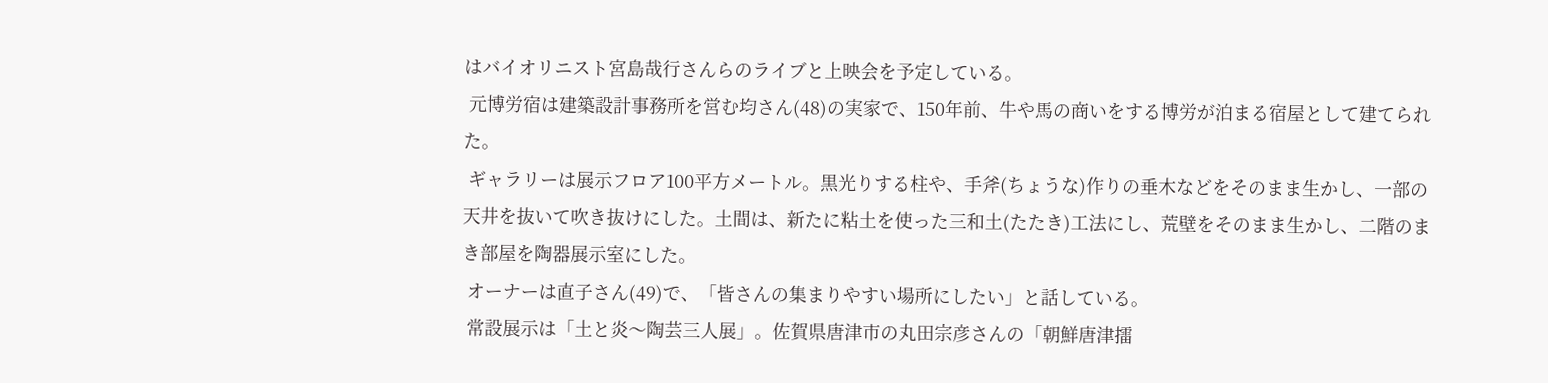はバイオリニスト宮島哉行さんらのライブと上映会を予定している。
 元博労宿は建築設計事務所を営む均さん(48)の実家で、150年前、牛や馬の商いをする博労が泊まる宿屋として建てられた。
 ギャラリーは展示フロア100平方メートル。黒光りする柱や、手斧(ちょうな)作りの垂木などをそのまま生かし、一部の天井を抜いて吹き抜けにした。土間は、新たに粘土を使った三和土(たたき)工法にし、荒壁をそのまま生かし、二階のまき部屋を陶器展示室にした。
 オーナーは直子さん(49)で、「皆さんの集まりやすい場所にしたい」と話している。
 常設展示は「土と炎〜陶芸三人展」。佐賀県唐津市の丸田宗彦さんの「朝鮮唐津擂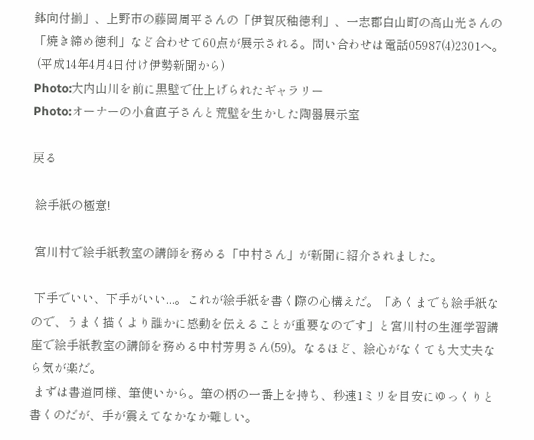鉢向付揃」、上野市の藤岡周平さんの「伊賀灰釉徳利」、一志郡白山町の高山光さんの「焼き締め徳利」など合わせて60点が展示される。問い合わせは電話05987(4)2301へ。
 (平成14年4月4日付け伊勢新聞から)
Photo:大内山川を前に黒壁で仕上げられたギャラリー
Photo:オーナーの小倉直子さんと荒壁を生かした陶器展示室

戻る

 絵手紙の極意!

 宮川村で絵手紙教室の講師を務める「中村さん」が新聞に紹介されました。

 下手でいい、下手がいい...。これが絵手紙を書く際の心構えだ。「あくまでも絵手紙なので、うまく描くより誰かに感動を伝えることが重要なのです」と宮川村の生涯学習講座で絵手紙教室の講師を務める中村芳男さん(59)。なるほど、絵心がなくても大丈夫なら気が楽だ。
 まずは書道同様、筆使いから。筆の柄の一番上を持ち、秒速1ミリを目安にゆっくりと書くのだが、手が震えてなかなか難しい。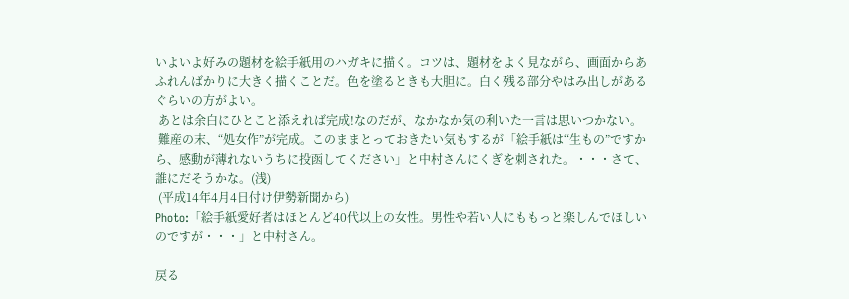いよいよ好みの題材を絵手紙用のハガキに描く。コツは、題材をよく見ながら、画面からあふれんばかりに大きく描くことだ。色を塗るときも大胆に。白く残る部分やはみ出しがあるぐらいの方がよい。
 あとは余白にひとこと添えれば完成!なのだが、なかなか気の利いた一言は思いつかない。
 難産の末、“処女作”が完成。このままとっておきたい気もするが「絵手紙は“生もの”ですから、感動が薄れないうちに投函してください」と中村さんにくぎを刺された。・・・さて、誰にだそうかな。(浅)
 (平成14年4月4日付け伊勢新聞から)
Photo:「絵手紙愛好者はほとんど40代以上の女性。男性や若い人にももっと楽しんでほしいのですが・・・」と中村さん。

戻る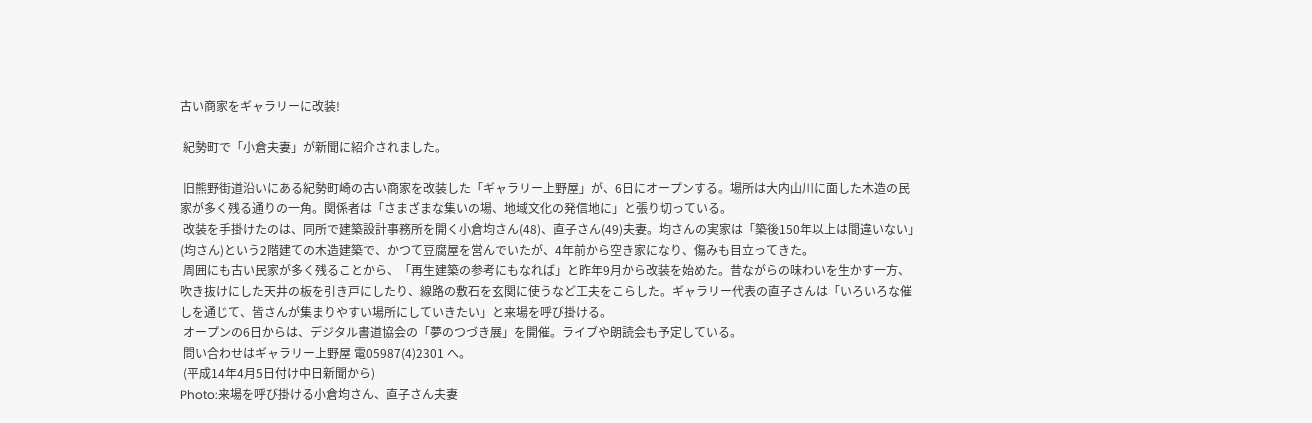古い商家をギャラリーに改装!

 紀勢町で「小倉夫妻」が新聞に紹介されました。

 旧熊野街道沿いにある紀勢町崎の古い商家を改装した「ギャラリー上野屋」が、6日にオープンする。場所は大内山川に面した木造の民家が多く残る通りの一角。関係者は「さまざまな集いの場、地域文化の発信地に」と張り切っている。
 改装を手掛けたのは、同所で建築設計事務所を開く小倉均さん(48)、直子さん(49)夫妻。均さんの実家は「築後150年以上は間違いない」(均さん)という2階建ての木造建築で、かつて豆腐屋を営んでいたが、4年前から空き家になり、傷みも目立ってきた。
 周囲にも古い民家が多く残ることから、「再生建築の参考にもなれば」と昨年9月から改装を始めた。昔ながらの味わいを生かす一方、吹き抜けにした天井の板を引き戸にしたり、線路の敷石を玄関に使うなど工夫をこらした。ギャラリー代表の直子さんは「いろいろな催しを通じて、皆さんが集まりやすい場所にしていきたい」と来場を呼び掛ける。
 オープンの6日からは、デジタル書道協会の「夢のつづき展」を開催。ライブや朗読会も予定している。
 問い合わせはギャラリー上野屋 電05987(4)2301 へ。
 (平成14年4月5日付け中日新聞から)
Photo:来場を呼び掛ける小倉均さん、直子さん夫妻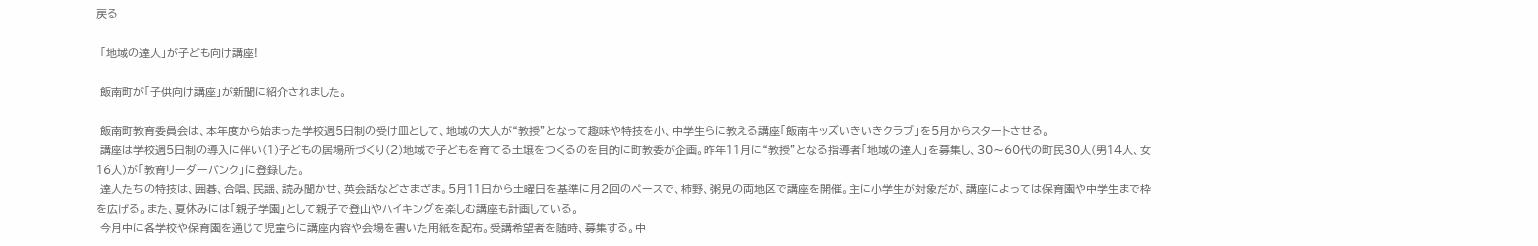戻る

 「地域の達人」が子ども向け講座!

 飯南町が「子供向け講座」が新聞に紹介されました。

 飯南町教育委員会は、本年度から始まった学校週5日制の受け皿として、地域の大人が“教授”となって趣味や特技を小、中学生らに教える講座「飯南キッズいきいきクラブ」を5月からスタートさせる。
 講座は学校週5日制の導入に伴い(1)子どもの居場所づくり(2)地域で子どもを育てる土壌をつくるのを目的に町教委が企画。昨年11月に“教授”となる指導者「地域の達人」を募集し、30〜60代の町民30人(男14人、女16人)が「教育リーダーバンク」に登録した。
 達人たちの特技は、囲碁、合唱、民謡、読み聞かせ、英会話などさまざま。5月11日から土曜日を基準に月2回のペースで、柿野、粥見の両地区で講座を開催。主に小学生が対象だが、講座によっては保育園や中学生まで枠を広げる。また、夏休みには「親子学園」として親子で登山やハイキングを楽しむ講座も計画している。
 今月中に各学校や保育園を通じて児童らに講座内容や会場を書いた用紙を配布。受講希望者を随時、募集する。中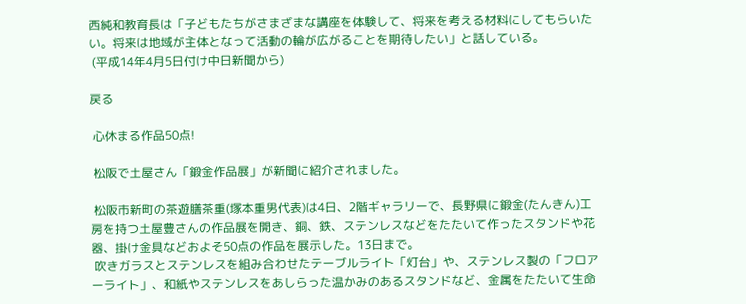西純和教育長は「子どもたちがさまざまな講座を体験して、将来を考える材料にしてもらいたい。将来は地域が主体となって活動の輪が広がることを期待したい」と話している。
 (平成14年4月5日付け中日新聞から)

戻る

 心休まる作品50点!

 松阪で土屋さん「鍛金作品展」が新聞に紹介されました。

 松阪市新町の茶遊膳茶重(塚本重男代表)は4日、2階ギャラリーで、長野県に鍛金(たんきん)工房を持つ土屋豊さんの作品展を開き、銅、鉄、ステンレスなどをたたいて作ったスタンドや花器、掛け金具などおよそ50点の作品を展示した。13日まで。
 吹きガラスとステンレスを組み合わせたテーブルライト「灯台」や、ステンレス製の「フロアーライト」、和紙やステンレスをあしらった温かみのあるスタンドなど、金属をたたいて生命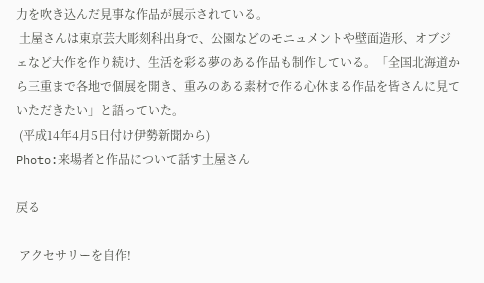力を吹き込んだ見事な作品が展示されている。
 土屋さんは東京芸大彫刻科出身で、公園などのモニュメントや壁面造形、オブジェなど大作を作り続け、生活を彩る夢のある作品も制作している。「全国北海道から三重まで各地で個展を開き、重みのある素材で作る心休まる作品を皆さんに見ていただきたい」と語っていた。
 (平成14年4月5日付け伊勢新聞から)
Photo:来場者と作品について話す土屋さん

戻る

 アクセサリーを自作!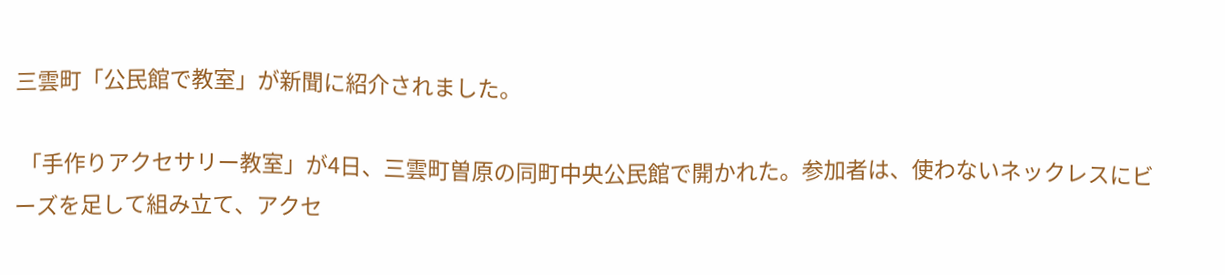三雲町「公民館で教室」が新聞に紹介されました。

 「手作りアクセサリー教室」が4日、三雲町曽原の同町中央公民館で開かれた。参加者は、使わないネックレスにビーズを足して組み立て、アクセ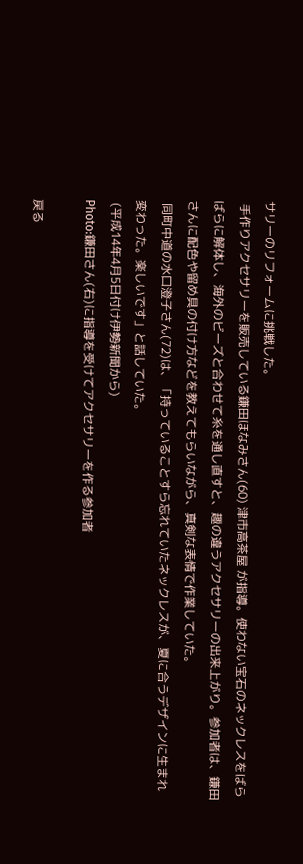サリーのリフォームに挑戦した。
 手作りアクセサリーを販売している鎌田ほなみさん(60) 津市高茶屋 が指導。使わない宝石のネックレスをばらばらに解体し、海外のビーズと合わせて糸を通し直すと、趣の違うアクセサリーの出来上がり。参加者は、鎌田さんに配色や留め具の付け方などを教えてもらいながら、真剣な表情で作業していた。
 同町中道の水口澄子さん(72)は、「持っていることすら忘れていたネックレスが、夏に合うデザインに生まれ変わった。楽しいです」と話していた。
 (平成14年4月5日付け伊勢新聞から)
Photo:鎌田さん(右)に指導を受けてアクセサリーを作る参加者

戻る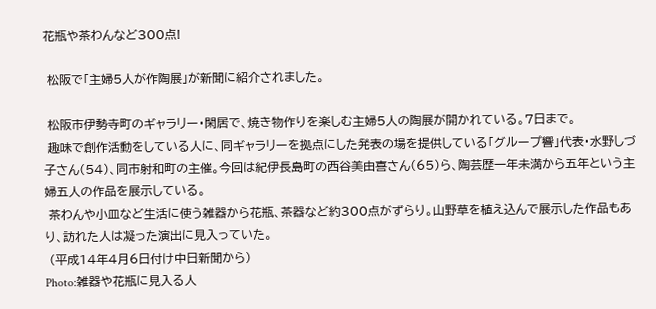花瓶や茶わんなど300点!

 松阪で「主婦5人が作陶展」が新聞に紹介されました。

 松阪市伊勢寺町のギャラリー・閑居で、焼き物作りを楽しむ主婦5人の陶展が開かれている。7日まで。
 趣味で創作活動をしている人に、同ギャラリーを拠点にした発表の場を提供している「グループ響」代表・水野しづ子さん(54)、同市射和町の主催。今回は紀伊長島町の西谷美由喜さん(65)ら、陶芸歴一年未満から五年という主婦五人の作品を展示している。
 茶わんや小皿など生活に使う雑器から花瓶、茶器など約300点がずらり。山野草を植え込んで展示した作品もあり、訪れた人は凝った演出に見入っていた。
 (平成14年4月6日付け中日新聞から)
Photo:雑器や花瓶に見入る人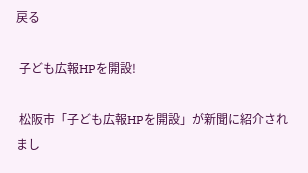戻る

 子ども広報HPを開設!

 松阪市「子ども広報HPを開設」が新聞に紹介されまし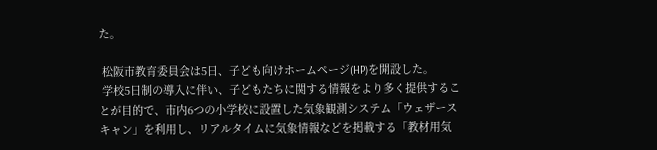た。

 松阪市教育委員会は5日、子ども向けホームページ(HP)を開設した。
 学校5日制の導入に伴い、子どもたちに関する情報をより多く提供することが目的で、市内6つの小学校に設置した気象観測システム「ウェザースキャン」を利用し、リアルタイムに気象情報などを掲載する「教材用気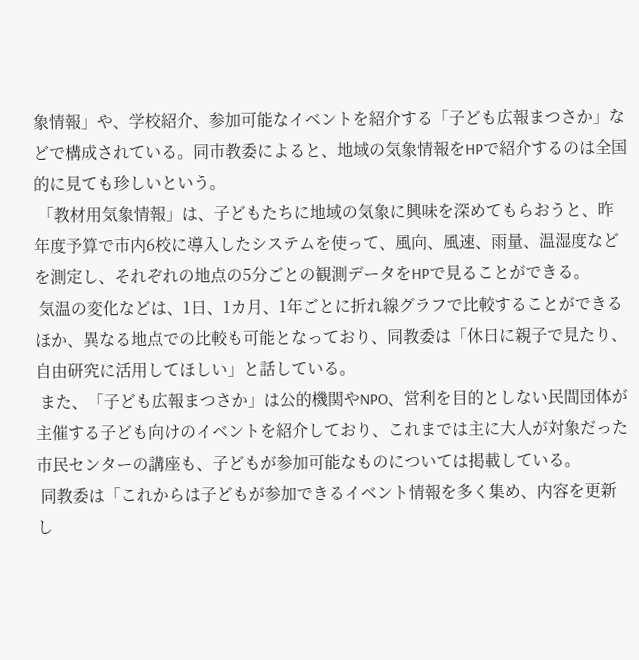象情報」や、学校紹介、参加可能なイベントを紹介する「子ども広報まつさか」などで構成されている。同市教委によると、地域の気象情報をHPで紹介するのは全国的に見ても珍しいという。
 「教材用気象情報」は、子どもたちに地域の気象に興味を深めてもらおうと、昨年度予算で市内6校に導入したシステムを使って、風向、風速、雨量、温湿度などを測定し、それぞれの地点の5分ごとの観測データをHPで見ることができる。
 気温の変化などは、1日、1カ月、1年ごとに折れ線グラフで比較することができるほか、異なる地点での比較も可能となっており、同教委は「休日に親子で見たり、自由研究に活用してほしい」と話している。
 また、「子ども広報まつさか」は公的機関やNPO、営利を目的としない民間団体が主催する子ども向けのイベントを紹介しており、これまでは主に大人が対象だった市民センターの講座も、子どもが参加可能なものについては掲載している。
 同教委は「これからは子どもが参加できるイベント情報を多く集め、内容を更新し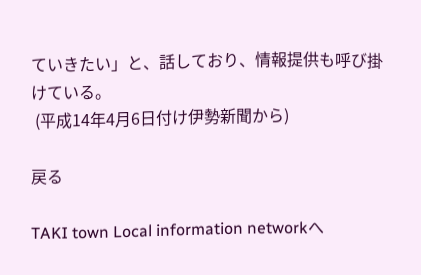ていきたい」と、話しており、情報提供も呼び掛けている。
 (平成14年4月6日付け伊勢新聞から)

戻る

TAKI town Local information networkへ